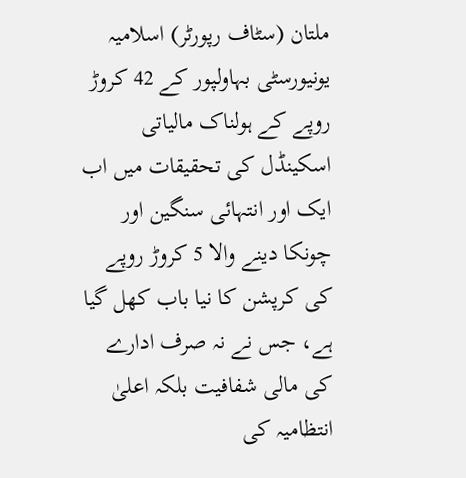ملتان (سٹاف رپورٹر) اسلامیہ یونیورسٹی بہاولپور کے 42 کروڑ روپے کے ہولناک مالیاتی اسکینڈل کی تحقیقات میں اب ایک اور انتہائی سنگین اور چونکا دینے والا 5 کروڑ روپے کی کرپشن کا نیا باب کھل گیا ہے، جس نے نہ صرف ادارے کی مالی شفافیت بلکہ اعلیٰ انتظامیہ کی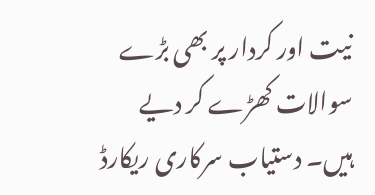نیت اور کردار پر بھی بڑے سوالات کھڑے کر دیے ہیں۔ دستیاب سرکاری ریکارڈ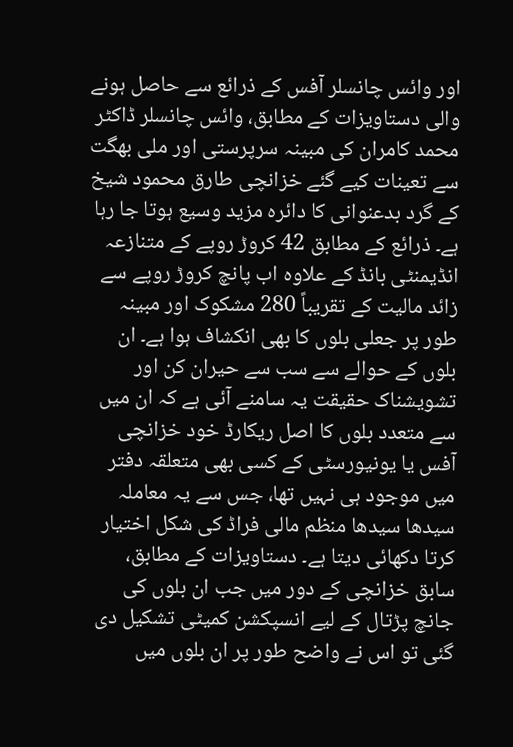اور وائس چانسلر آفس کے ذرائع سے حاصل ہونے والی دستاویزات کے مطابق، وائس چانسلر ڈاکٹر محمد کامران کی مبینہ سرپرستی اور ملی بھگت سے تعینات کیے گئے خزانچی طارق محمود شیخ کے گرد بدعنوانی کا دائرہ مزید وسیع ہوتا جا رہا ہے۔ ذرائع کے مطابق 42 کروڑ روپے کے متنازعہ انڈیمنٹی بانڈ کے علاوہ اب پانچ کروڑ روپے سے زائد مالیت کے تقریباً 280 مشکوک اور مبینہ طور پر جعلی بلوں کا بھی انکشاف ہوا ہے۔ ان بلوں کے حوالے سے سب سے حیران کن اور تشویشناک حقیقت یہ سامنے آئی ہے کہ ان میں سے متعدد بلوں کا اصل ریکارڈ خود خزانچی آفس یا یونیورسٹی کے کسی بھی متعلقہ دفتر میں موجود ہی نہیں تھا، جس سے یہ معاملہ سیدھا سیدھا منظم مالی فراڈ کی شکل اختیار کرتا دکھائی دیتا ہے۔ دستاویزات کے مطابق، سابق خزانچی کے دور میں جب ان بلوں کی جانچ پڑتال کے لیے انسپکشن کمیٹی تشکیل دی گئی تو اس نے واضح طور پر ان بلوں میں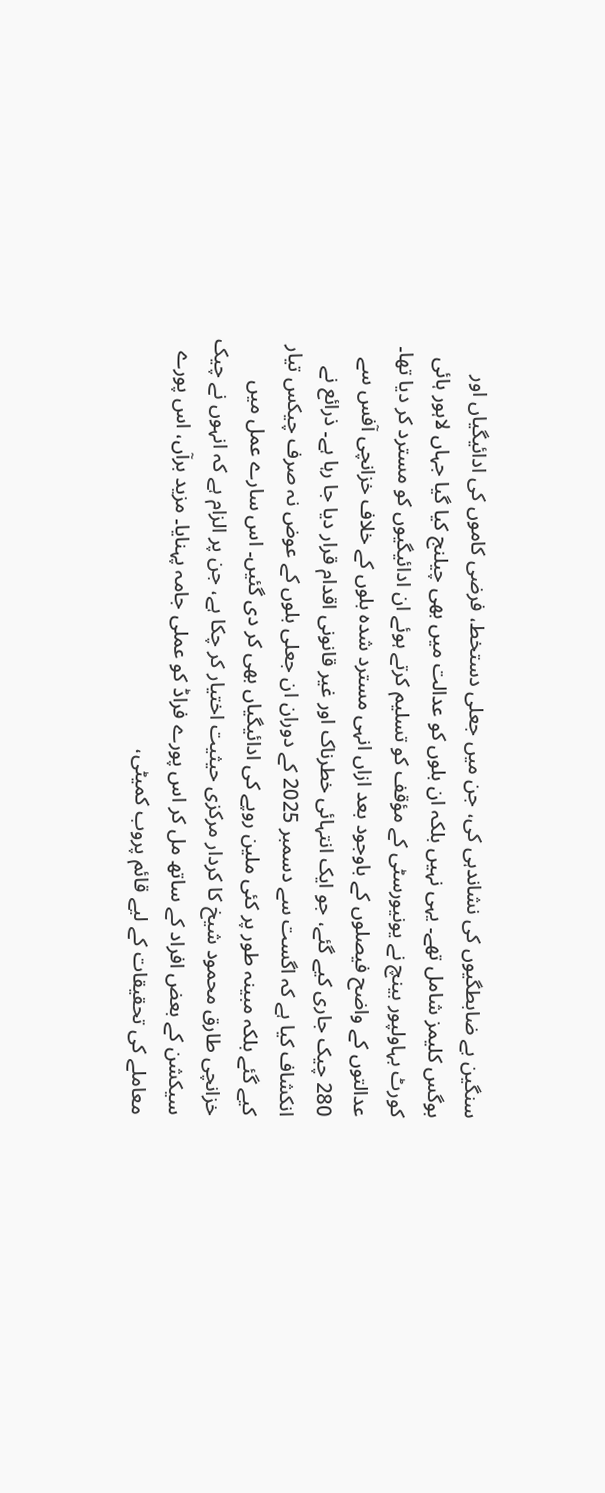سنگین بے ضابطگیوں کی نشاندہی کی، جن میں جعلی دستخط، فرضی کاموں کی ادائیگیاں اور بوگس کلیمز شامل تھے۔ یہی نہیں بلکہ ان بلوں کو عدالت میں بھی چیلنج کیا گیا جہاں لاہور ہائی کورٹ بہاولپور بینچ نے یونیورسٹی کے مؤقف کو تسلیم کرتے ہوئے ان ادائیگیوں کو مسترد کر دیا تھا۔ عدالتوں کے واضح فیصلوں کے باوجود بعد ازاں انہی مسترد شدہ بلوں کے خلاف خزانچی آفس سے 280 چیک جاری کیے گئے، جو ایک انتہائی خطرناک اور غیر قانونی اقدام قرار دیا جا رہا ہے۔ ذرائع نے انکشاف کیا ہے کہ اگست سے دسمبر 2025 کے دوران ان جعلی بلوں کے عوض نہ صرف چیکس تیار کیے گئے بلکہ مبینہ طور پر کئی ملین روپے کی ادائیگیاں بھی کر دی گئیں۔ اس سارے عمل میں خزانچی طارق محمود شیخ کا کردار مرکزی حیثیت اختیار کر چکا ہے، جن پر الزام ہے کہ انہوں نے چیک سیکشن کے بعض افراد کے ساتھ مل کر اس پورے فراڈ کو عملی جامہ پہنایا۔ مزید برآں، اس پورے معاملے کی تحقیقات کے لیے قائم پروب کمیٹی،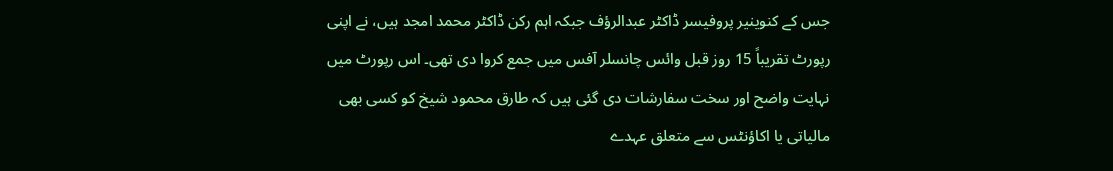جس کے کنوینیر پروفیسر ڈاکٹر عبدالرؤف جبکہ اہم رکن ڈاکٹر محمد امجد ہیں، نے اپنی رپورٹ تقریباً 15 روز قبل وائس چانسلر آفس میں جمع کروا دی تھی۔ اس رپورٹ میں نہایت واضح اور سخت سفارشات دی گئی ہیں کہ طارق محمود شیخ کو کسی بھی مالیاتی یا اکاؤنٹس سے متعلق عہدے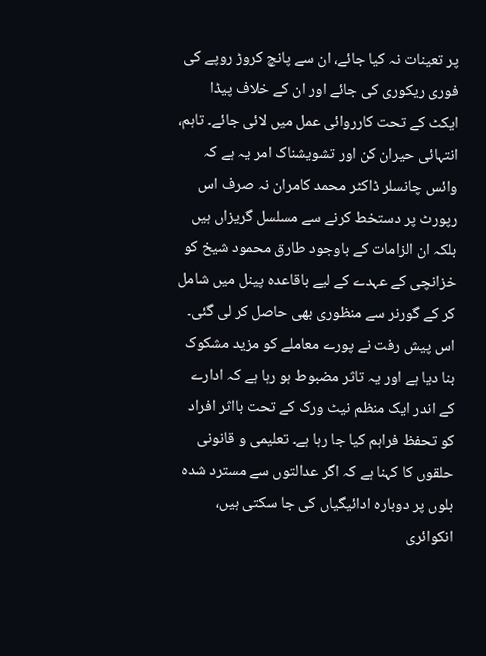پر تعینات نہ کیا جائے، ان سے پانچ کروڑ روپے کی فوری ریکوری کی جائے اور ان کے خلاف پیڈا ایکٹ کے تحت کارروائی عمل میں لائی جائے۔ تاہم، انتہائی حیران کن اور تشویشناک امر یہ ہے کہ وائس چانسلر ڈاکٹر محمد کامران نہ صرف اس رپورٹ پر دستخط کرنے سے مسلسل گریزاں ہیں بلکہ ان الزامات کے باوجود طارق محمود شیخ کو خزانچی کے عہدے کے لیے باقاعدہ پینل میں شامل کر کے گورنر سے منظوری بھی حاصل کر لی گئی۔ اس پیش رفت نے پورے معاملے کو مزید مشکوک بنا دیا ہے اور یہ تاثر مضبوط ہو رہا ہے کہ ادارے کے اندر ایک منظم نیٹ ورک کے تحت بااثر افراد کو تحفظ فراہم کیا جا رہا ہے۔ تعلیمی و قانونی حلقوں کا کہنا ہے کہ اگر عدالتوں سے مسترد شدہ بلوں پر دوبارہ ادائیگیاں کی جا سکتی ہیں، انکوائری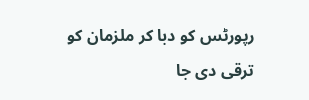رپورٹس کو دبا کر ملزمان کو ترقی دی جا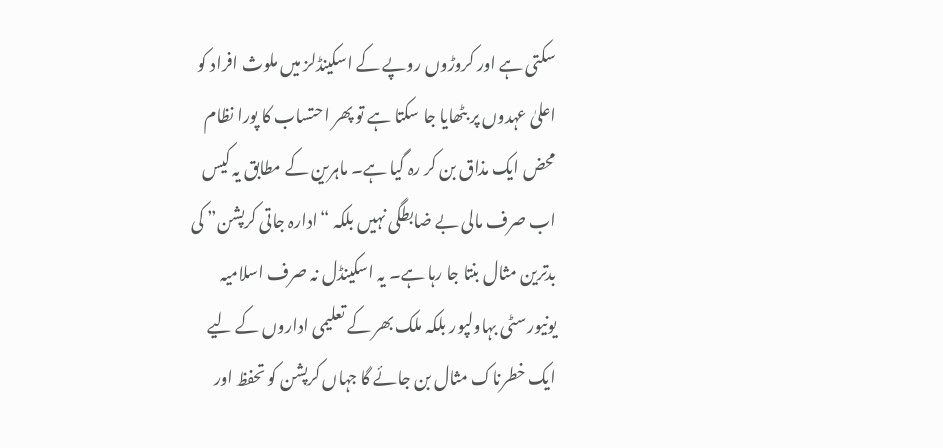سکتی ہے اور کروڑوں روپے کے اسکینڈلز میں ملوث افراد کو اعلیٰ عہدوں پر بٹھایا جا سکتا ہے تو پھر احتساب کا پورا نظام محض ایک مذاق بن کر رہ گیا ہے۔ ماہرین کے مطابق یہ کیس اب صرف مالی بے ضابطگی نہیں بلکہ “ادارہ جاتی کرپشن” کی بدترین مثال بنتا جا رہا ہے۔ یہ اسکینڈل نہ صرف اسلامیہ یونیورسٹی بہاولپور بلکہ ملک بھر کے تعلیمی اداروں کے لیے ایک خطرناک مثال بن جائے گا جہاں کرپشن کو تحفظ اور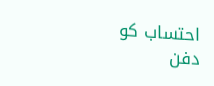احتساب کو دفن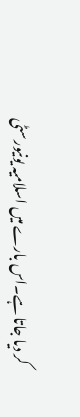کر دیا جاتا ہے۔اس بارے میں اسلامیہ یونیورسٹی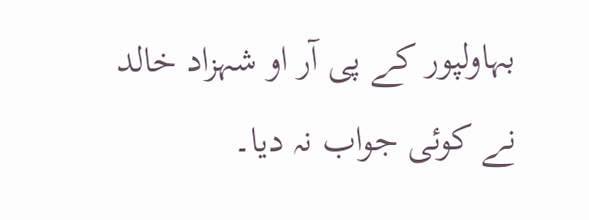بہاولپور کے پی آر او شہزاد خالد نے کوئی جواب نہ دیا۔